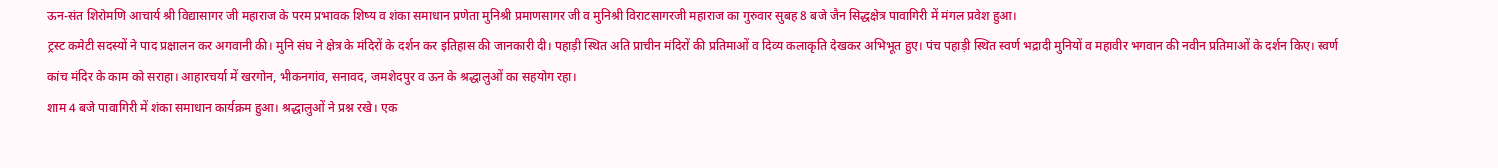ऊन-संत शिरोमणि आचार्य श्री विद्यासागर जी महाराज के परम प्रभावक शिष्य व शंका समाधान प्रणेता मुनिश्री प्रमाणसागर जी व मुनिश्री विराटसागरजी महाराज का गुरुवार सुबह 8 बजे जैन सिद्धक्षेत्र पावागिरी में मंगल प्रवेश हुआ।
ट्रस्ट कमेटी सदस्यों ने पाद प्रक्षालन कर अगवानी की। मुनि संघ ने क्षेत्र के मंदिरों के दर्शन कर इतिहास की जानकारी दी। पहाड़ी स्थित अति प्राचीन मंदिरों की प्रतिमाओं व दिव्य कलाकृति देखकर अभिभूत हुए। पंच पहाड़ी स्थित स्वर्ण भद्रादी मुनियों व महावीर भगवान की नवीन प्रतिमाओं के दर्शन किए। स्वर्ण कांच मंदिर के काम को सराहा। आहारचर्या में खरगोन, भीकनगांव, सनावद, जमशेदपुर व ऊन के श्रद्धालुओं का सहयोग रहा।
शाम 4 बजे पावागिरी में शंका समाधान कार्यक्रम हुआ। श्रद्धालुओं ने प्रश्न रखे। एक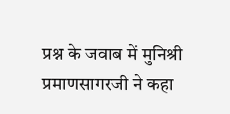प्रश्न के जवाब में मुनिश्री प्रमाणसागरजी ने कहा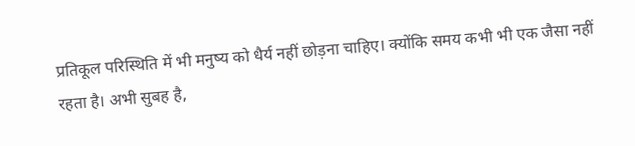प्रतिकूल परिस्थिति में भी मनुष्य को धैर्य नहीं छोड़ना चाहिए। क्योंकि समय कभी भी एक जैसा नहीं रहता है। अभी सुबह है,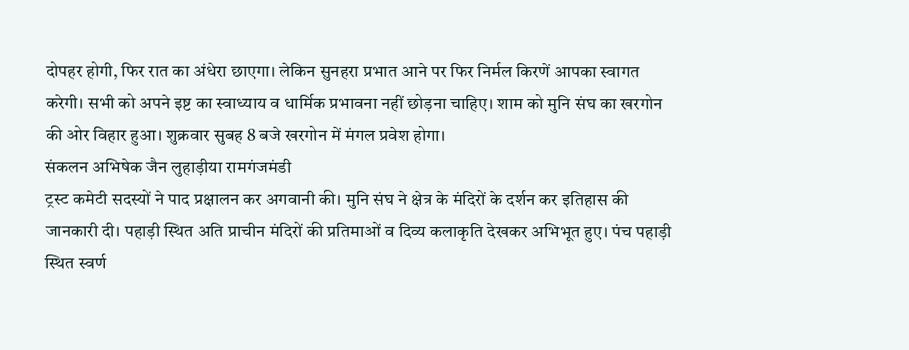दोपहर होगी, फिर रात का अंधेरा छाएगा। लेकिन सुनहरा प्रभात आने पर फिर निर्मल किरणें आपका स्वागत करेगी। सभी को अपने इष्ट का स्वाध्याय व धार्मिक प्रभावना नहीं छोड़ना चाहिए। शाम को मुनि संघ का खरगोन की ओर विहार हुआ। शुक्रवार सुबह 8 बजे खरगोन में मंगल प्रवेश होगा।
संकलन अभिषेक जैन लुहाड़ीया रामगंजमंडी
ट्रस्ट कमेटी सदस्यों ने पाद प्रक्षालन कर अगवानी की। मुनि संघ ने क्षेत्र के मंदिरों के दर्शन कर इतिहास की जानकारी दी। पहाड़ी स्थित अति प्राचीन मंदिरों की प्रतिमाओं व दिव्य कलाकृति देखकर अभिभूत हुए। पंच पहाड़ी स्थित स्वर्ण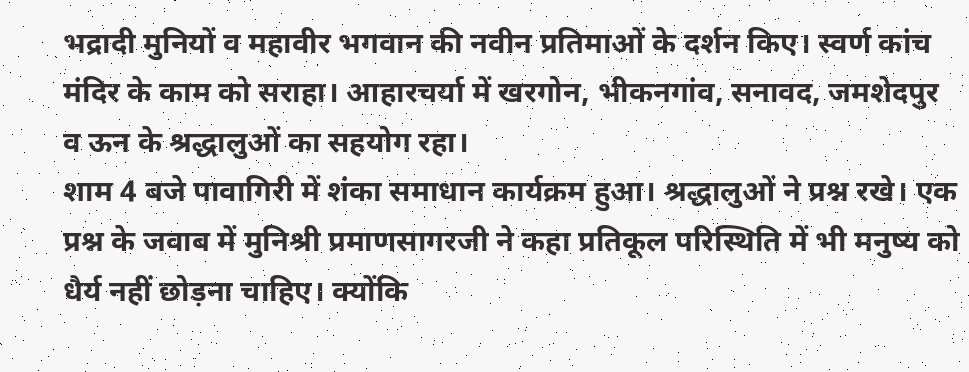भद्रादी मुनियों व महावीर भगवान की नवीन प्रतिमाओं के दर्शन किए। स्वर्ण कांच मंदिर के काम को सराहा। आहारचर्या में खरगोन, भीकनगांव, सनावद, जमशेदपुर व ऊन के श्रद्धालुओं का सहयोग रहा।
शाम 4 बजे पावागिरी में शंका समाधान कार्यक्रम हुआ। श्रद्धालुओं ने प्रश्न रखे। एक प्रश्न के जवाब में मुनिश्री प्रमाणसागरजी ने कहा प्रतिकूल परिस्थिति में भी मनुष्य को धैर्य नहीं छोड़ना चाहिए। क्योंकि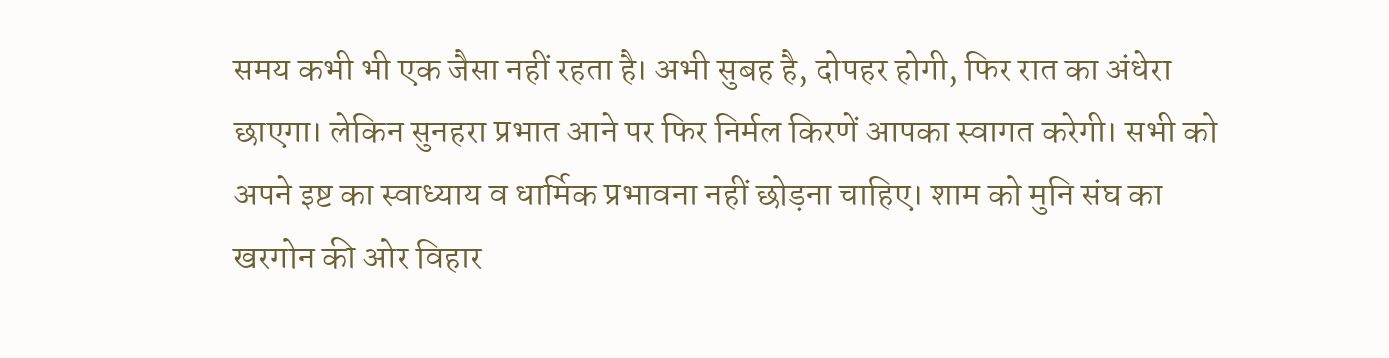समय कभी भी एक जैसा नहीं रहता है। अभी सुबह है, दोपहर होगी, फिर रात का अंधेरा छाएगा। लेकिन सुनहरा प्रभात आने पर फिर निर्मल किरणें आपका स्वागत करेगी। सभी को अपने इष्ट का स्वाध्याय व धार्मिक प्रभावना नहीं छोड़ना चाहिए। शाम को मुनि संघ का खरगोन की ओर विहार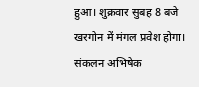हुआ। शुक्रवार सुबह 8 बजे खरगोन में मंगल प्रवेश होगा।
संकलन अभिषेक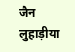जैन लुहाड़ीया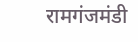रामगंजमंडी